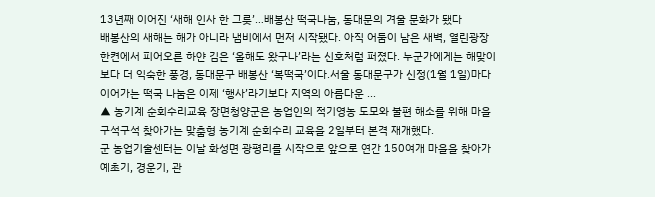13년째 이어진 ‘새해 인사 한 그릇’…배봉산 떡국나눔, 동대문의 겨울 문화가 됐다
배봉산의 새해는 해가 아니라 냄비에서 먼저 시작됐다. 아직 어둠이 남은 새벽, 열린광장 한켠에서 피어오른 하얀 김은 ‘올해도 왔구나’라는 신호처럼 퍼졌다. 누군가에게는 해맞이보다 더 익숙한 풍경, 동대문구 배봉산 ‘복떡국’이다.서울 동대문구가 신정(1월 1일)마다 이어가는 떡국 나눔은 이제 ‘행사’라기보다 지역의 아름다운 ...
▲ 농기계 순회수리교육 장면청양군은 농업인의 적기영농 도모와 불편 해소를 위해 마을 구석구석 찾아가는 맞춤형 농기계 순회수리 교육을 2일부터 본격 재개했다.
군 농업기술센터는 이날 화성면 광평리를 시작으로 앞으로 연간 150여개 마을을 찾아가 예초기, 경운기, 관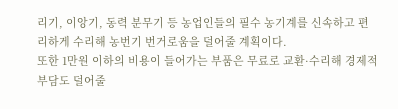리기, 이앙기, 동력 분무기 등 농업인들의 필수 농기계를 신속하고 편리하게 수리해 농번기 번거로움을 덜어줄 계획이다.
또한 1만원 이하의 비용이 들어가는 부품은 무료로 교환·수리해 경제적 부담도 덜어줄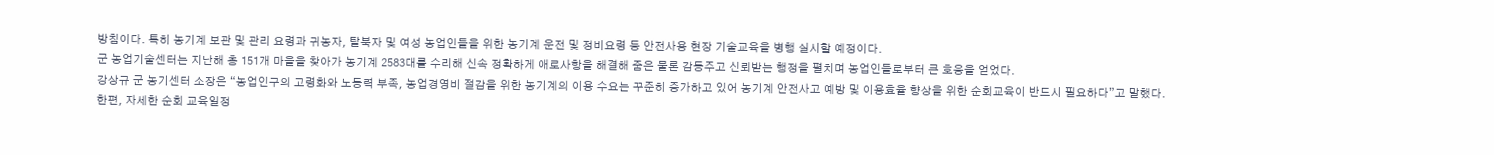방침이다. 특히 농기계 보관 및 관리 요령과 귀농자, 탈북자 및 여성 농업인들을 위한 농기계 운전 및 정비요령 등 안전사용 현장 기술교육을 병행 실시할 예정이다.
군 농업기술센터는 지난해 총 151개 마을을 찾아가 농기계 2583대를 수리해 신속 정확하게 애로사항을 해결해 줌은 물론 감동주고 신뢰받는 행정을 펼치며 농업인들로부터 큰 호응을 얻었다.
강상규 군 농기센터 소장은 “농업인구의 고령화와 노동력 부족, 농업경영비 절감을 위한 농기계의 이용 수요는 꾸준히 증가하고 있어 농기계 안전사고 예방 및 이용효율 향상을 위한 순회교육이 반드시 필요하다”고 말했다.
한편, 자세한 순회 교육일정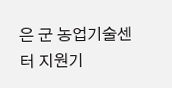은 군 농업기술센터 지원기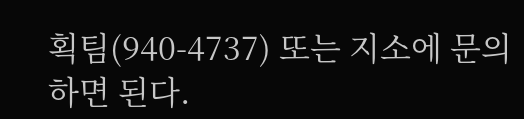획팀(940-4737) 또는 지소에 문의하면 된다.